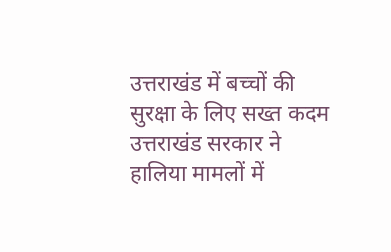उत्तराखंड में बच्चों की सुरक्षा के लिए सख्त कदम उत्तराखंड सरकार ने हालिया मामलों में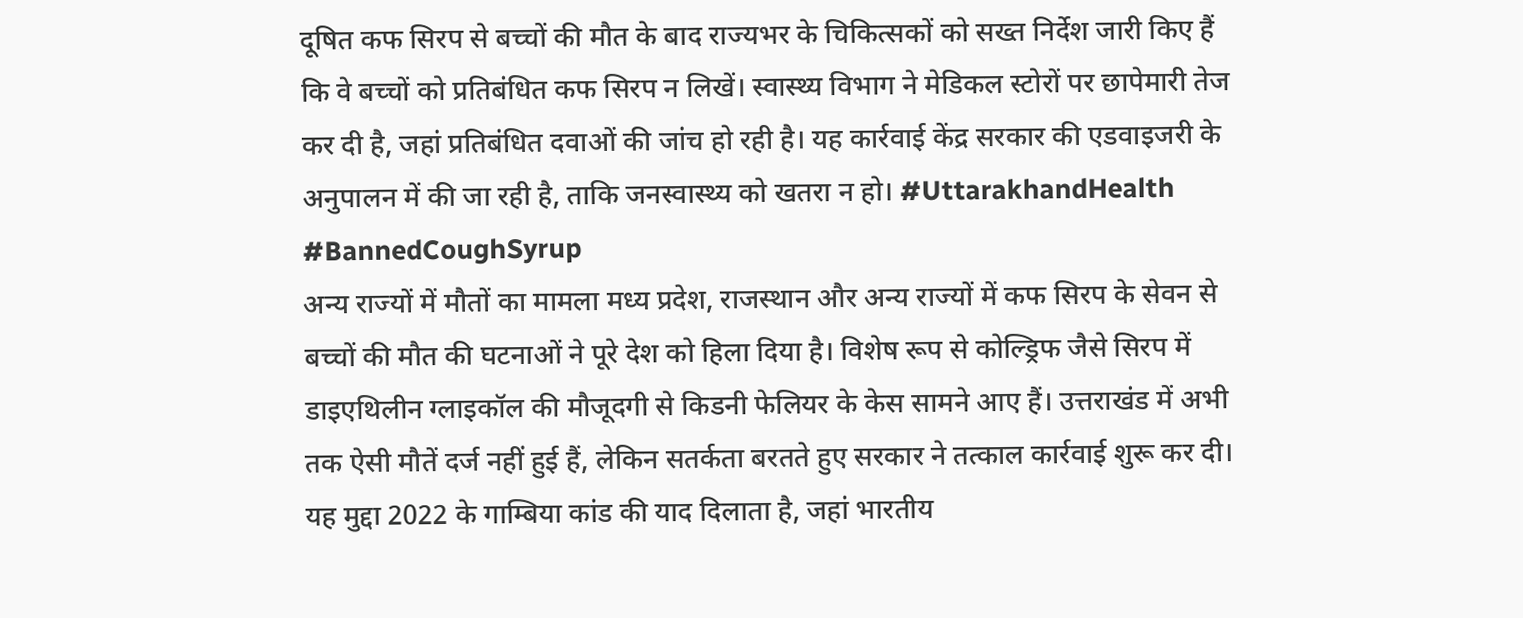दूषित कफ सिरप से बच्चों की मौत के बाद राज्यभर के चिकित्सकों को सख्त निर्देश जारी किए हैं कि वे बच्चों को प्रतिबंधित कफ सिरप न लिखें। स्वास्थ्य विभाग ने मेडिकल स्टोरों पर छापेमारी तेज कर दी है, जहां प्रतिबंधित दवाओं की जांच हो रही है। यह कार्रवाई केंद्र सरकार की एडवाइजरी के अनुपालन में की जा रही है, ताकि जनस्वास्थ्य को खतरा न हो। #UttarakhandHealth #BannedCoughSyrup
अन्य राज्यों में मौतों का मामला मध्य प्रदेश, राजस्थान और अन्य राज्यों में कफ सिरप के सेवन से बच्चों की मौत की घटनाओं ने पूरे देश को हिला दिया है। विशेष रूप से कोल्ड्रिफ जैसे सिरप में डाइएथिलीन ग्लाइकॉल की मौजूदगी से किडनी फेलियर के केस सामने आए हैं। उत्तराखंड में अभी तक ऐसी मौतें दर्ज नहीं हुई हैं, लेकिन सतर्कता बरतते हुए सरकार ने तत्काल कार्रवाई शुरू कर दी। यह मुद्दा 2022 के गाम्बिया कांड की याद दिलाता है, जहां भारतीय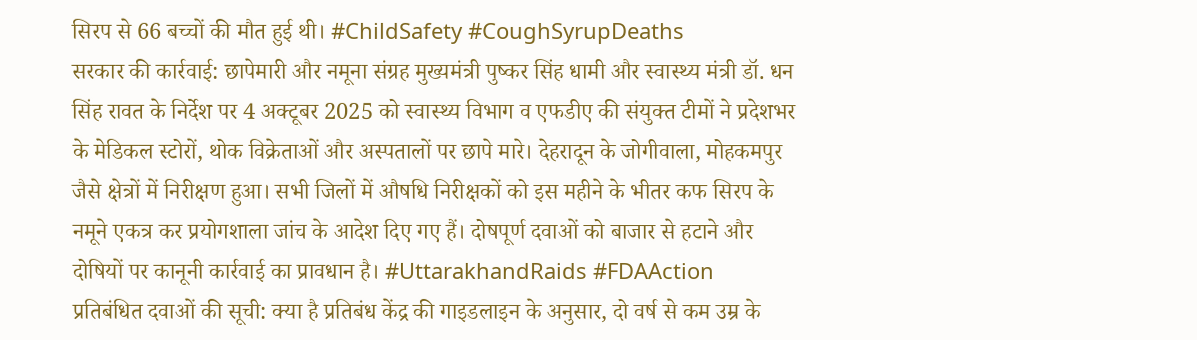सिरप से 66 बच्चों की मौत हुई थी। #ChildSafety #CoughSyrupDeaths
सरकार की कार्रवाई: छापेमारी और नमूना संग्रह मुख्यमंत्री पुष्कर सिंह धामी और स्वास्थ्य मंत्री डॉ. धन सिंह रावत के निर्देश पर 4 अक्टूबर 2025 को स्वास्थ्य विभाग व एफडीए की संयुक्त टीमों ने प्रदेशभर के मेडिकल स्टोरों, थोक विक्रेताओं और अस्पतालों पर छापे मारे। देहरादून के जोगीवाला, मोहकमपुर जैसे क्षेत्रों में निरीक्षण हुआ। सभी जिलों में औषधि निरीक्षकों को इस महीने के भीतर कफ सिरप के नमूने एकत्र कर प्रयोगशाला जांच के आदेश दिए गए हैं। दोषपूर्ण दवाओं को बाजार से हटाने और दोषियों पर कानूनी कार्रवाई का प्रावधान है। #UttarakhandRaids #FDAAction
प्रतिबंधित दवाओं की सूची: क्या है प्रतिबंध केंद्र की गाइडलाइन के अनुसार, दो वर्ष से कम उम्र के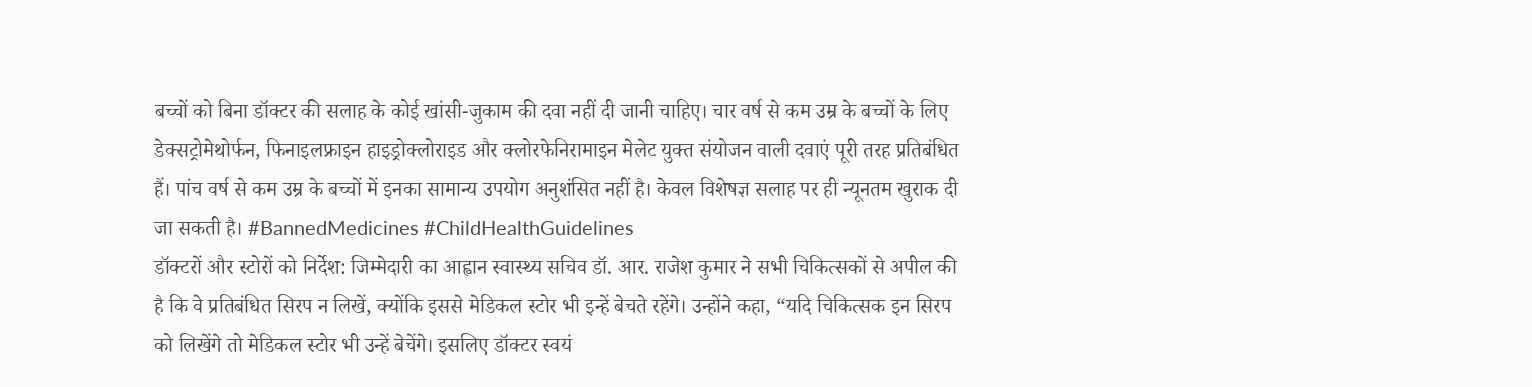बच्चों को बिना डॉक्टर की सलाह के कोई खांसी-जुकाम की दवा नहीं दी जानी चाहिए। चार वर्ष से कम उम्र के बच्चों के लिए डेक्सट्रोमेथोर्फन, फिनाइलफ्राइन हाइड्रोक्लोराइड और क्लोरफेनिरामाइन मेलेट युक्त संयोजन वाली दवाएं पूरी तरह प्रतिबंधित हैं। पांच वर्ष से कम उम्र के बच्चों में इनका सामान्य उपयोग अनुशंसित नहीं है। केवल विशेषज्ञ सलाह पर ही न्यूनतम खुराक दी जा सकती है। #BannedMedicines #ChildHealthGuidelines
डॉक्टरों और स्टोरों को निर्देश: जिम्मेदारी का आह्वान स्वास्थ्य सचिव डॉ. आर. राजेश कुमार ने सभी चिकित्सकों से अपील की है कि वे प्रतिबंधित सिरप न लिखें, क्योंकि इससे मेडिकल स्टोर भी इन्हें बेचते रहेंगे। उन्होंने कहा, “यदि चिकित्सक इन सिरप को लिखेंगे तो मेडिकल स्टोर भी उन्हें बेचेंगे। इसलिए डॉक्टर स्वयं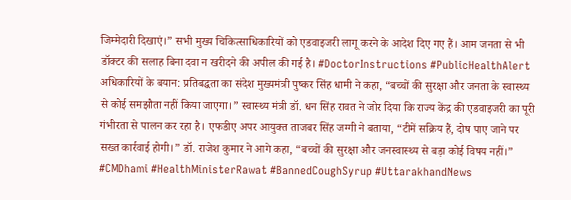जिम्मेदारी दिखाएं।” सभी मुख्य चिकित्साधिकारियों को एडवाइजरी लागू करने के आदेश दिए गए हैं। आम जनता से भी डॉक्टर की सलाह बिना दवा न खरीदने की अपील की गई है। #DoctorInstructions #PublicHealthAlert
अधिकारियों के बयान: प्रतिबद्धता का संदेश मुख्यमंत्री पुष्कर सिंह धामी ने कहा, “बच्चों की सुरक्षा और जनता के स्वास्थ्य से कोई समझौता नहीं किया जाएगा।” स्वास्थ्य मंत्री डॉ. धन सिंह रावत ने जोर दिया कि राज्य केंद्र की एडवाइजरी का पूरी गंभीरता से पालन कर रहा है। एफडीए अपर आयुक्त ताजबर सिंह जग्गी ने बताया, “टीमें सक्रिय हैं, दोष पाए जाने पर सख्त कार्रवाई होगी।” डॉ. राजेश कुमार ने आगे कहा, “बच्चों की सुरक्षा और जनस्वास्थ्य से बड़ा कोई विषय नहीं।” #CMDhami #HealthMinisterRawat #BannedCoughSyrup #UttarakhandNews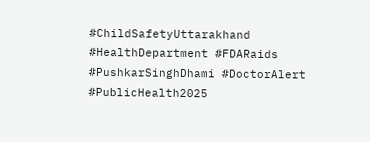#ChildSafetyUttarakhand #HealthDepartment #FDARaids #PushkarSinghDhami #DoctorAlert #PublicHealth2025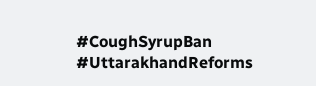#CoughSyrupBan #UttarakhandReforms